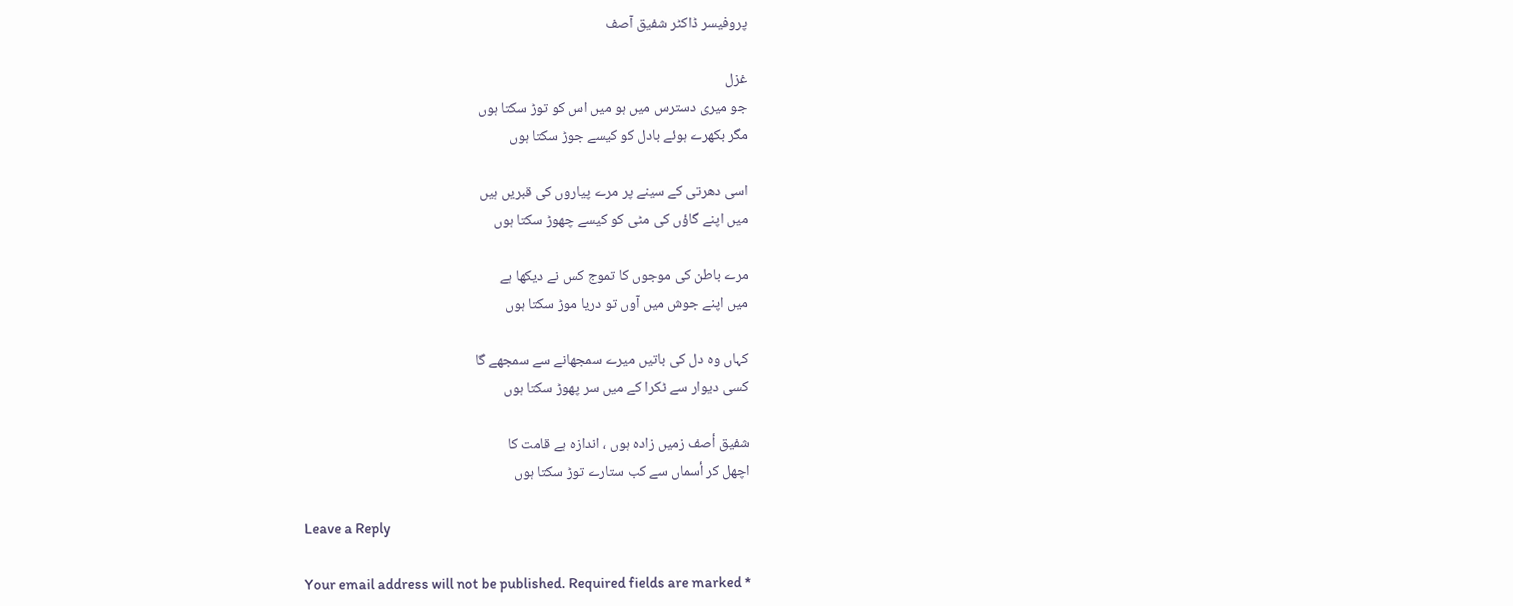پروفیسر ڈاکٹر شفیق آصف

غزل
جو میری دسترس میں ہو میں اس کو توڑ سکتا ہوں
مگر بکھرے ہوئے بادل کو کیسے جوڑ سکتا ہوں

اسی دھرتی کے سینے پر مرے پیاروں کی قبریں ہیں
میں اپنے گاؤں کی مٹی کو کیسے چھوڑ سکتا ہوں

مرے باطن کی موجوں کا تموج کس نے دیکھا ہے
میں اپنے جوش میں آوں تو دریا موڑ سکتا ہوں

کہاں وہ دل کی باتیں میرے سمجھانے سے سمجھے گا
کسی دیوار سے ٹکرا کے میں سر پھوڑ سکتا ہوں

شفیق أصف زمیں زادہ ہوں ، اندازہ ہے قامت کا
اچھل کر أسماں سے کب ستارے توڑ سکتا ہوں

Leave a Reply

Your email address will not be published. Required fields are marked *